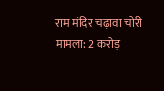राम मंदिर चढ़ावा चोरी मामला: 2 करोड़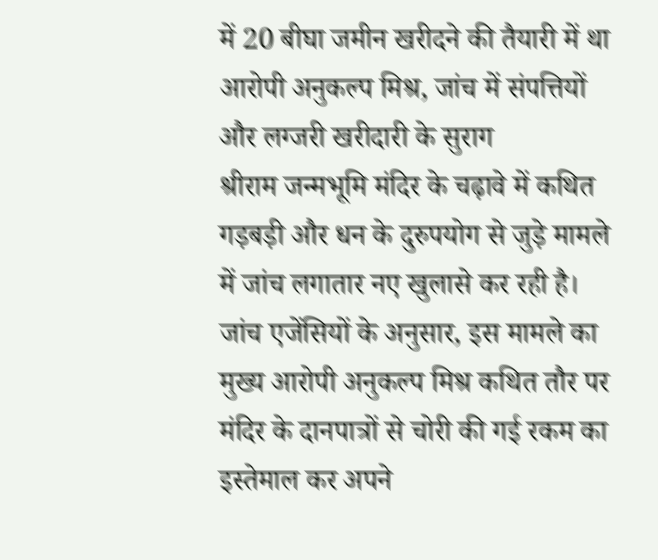में 20 बीघा जमीन खरीदने की तैयारी में था आरोपी अनुकल्प मिश्र, जांच में संपत्तियों और लग्जरी खरीदारी के सुराग
श्रीराम जन्मभूमि मंदिर के चढ़ावे में कथित गड़बड़ी और धन के दुरुपयोग से जुड़े मामले में जांच लगातार नए खुलासे कर रही है। जांच एजेंसियों के अनुसार, इस मामले का मुख्य आरोपी अनुकल्प मिश्र कथित तौर पर मंदिर के दानपात्रों से चोरी की गई रकम का इस्तेमाल कर अपने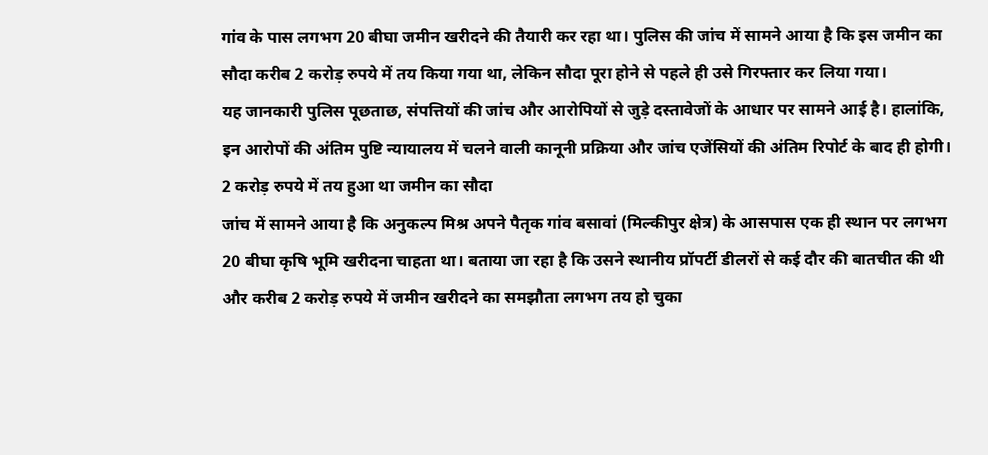गांव के पास लगभग 20 बीघा जमीन खरीदने की तैयारी कर रहा था। पुलिस की जांच में सामने आया है कि इस जमीन का सौदा करीब 2 करोड़ रुपये में तय किया गया था, लेकिन सौदा पूरा होने से पहले ही उसे गिरफ्तार कर लिया गया।
यह जानकारी पुलिस पूछताछ, संपत्तियों की जांच और आरोपियों से जुड़े दस्तावेजों के आधार पर सामने आई है। हालांकि, इन आरोपों की अंतिम पुष्टि न्यायालय में चलने वाली कानूनी प्रक्रिया और जांच एजेंसियों की अंतिम रिपोर्ट के बाद ही होगी।
2 करोड़ रुपये में तय हुआ था जमीन का सौदा
जांच में सामने आया है कि अनुकल्प मिश्र अपने पैतृक गांव बसावां (मिल्कीपुर क्षेत्र) के आसपास एक ही स्थान पर लगभग 20 बीघा कृषि भूमि खरीदना चाहता था। बताया जा रहा है कि उसने स्थानीय प्रॉपर्टी डीलरों से कई दौर की बातचीत की थी और करीब 2 करोड़ रुपये में जमीन खरीदने का समझौता लगभग तय हो चुका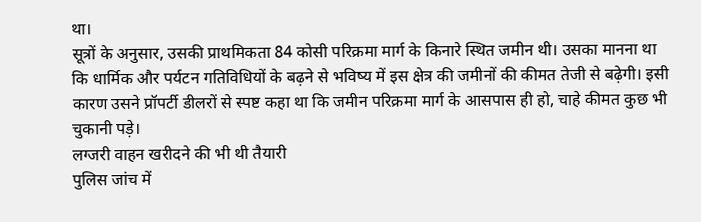था।
सूत्रों के अनुसार, उसकी प्राथमिकता 84 कोसी परिक्रमा मार्ग के किनारे स्थित जमीन थी। उसका मानना था कि धार्मिक और पर्यटन गतिविधियों के बढ़ने से भविष्य में इस क्षेत्र की जमीनों की कीमत तेजी से बढ़ेगी। इसी कारण उसने प्रॉपर्टी डीलरों से स्पष्ट कहा था कि जमीन परिक्रमा मार्ग के आसपास ही हो, चाहे कीमत कुछ भी चुकानी पड़े।
लग्जरी वाहन खरीदने की भी थी तैयारी
पुलिस जांच में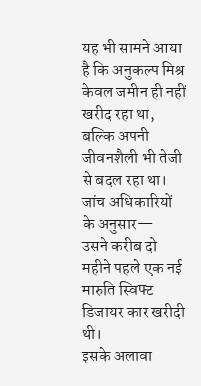यह भी सामने आया है कि अनुकल्प मिश्र केवल जमीन ही नहीं खरीद रहा था, बल्कि अपनी जीवनशैली भी तेजी से बदल रहा था। जांच अधिकारियों के अनुसार—
उसने करीब दो महीने पहले एक नई मारुति स्विफ्ट डिजायर कार खरीदी थी।
इसके अलावा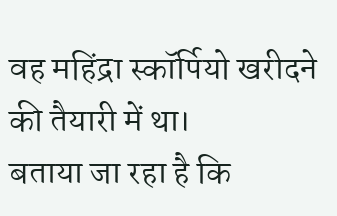वह महिंद्रा स्कॉर्पियो खरीदने की तैयारी में था।
बताया जा रहा है कि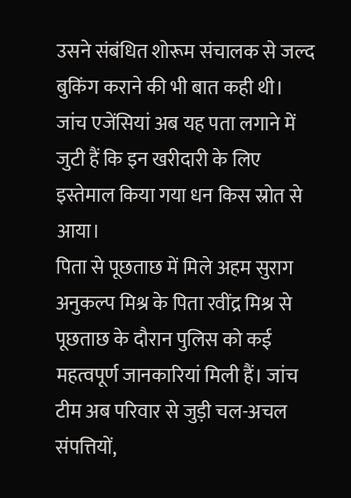उसने संबंधित शोरूम संचालक से जल्द बुकिंग कराने की भी बात कही थी।
जांच एजेंसियां अब यह पता लगाने में जुटी हैं कि इन खरीदारी के लिए इस्तेमाल किया गया धन किस स्रोत से आया।
पिता से पूछताछ में मिले अहम सुराग
अनुकल्प मिश्र के पिता रवींद्र मिश्र से पूछताछ के दौरान पुलिस को कई महत्वपूर्ण जानकारियां मिली हैं। जांच टीम अब परिवार से जुड़ी चल-अचल संपत्तियों,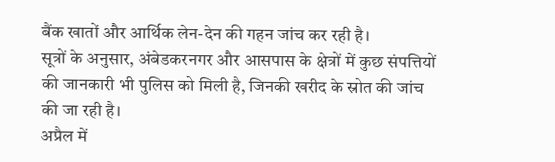बैंक खातों और आर्थिक लेन-देन की गहन जांच कर रही है।
सूत्रों के अनुसार, अंबेडकरनगर और आसपास के क्षेत्रों में कुछ संपत्तियों की जानकारी भी पुलिस को मिली है, जिनकी खरीद के स्रोत की जांच की जा रही है।
अप्रैल में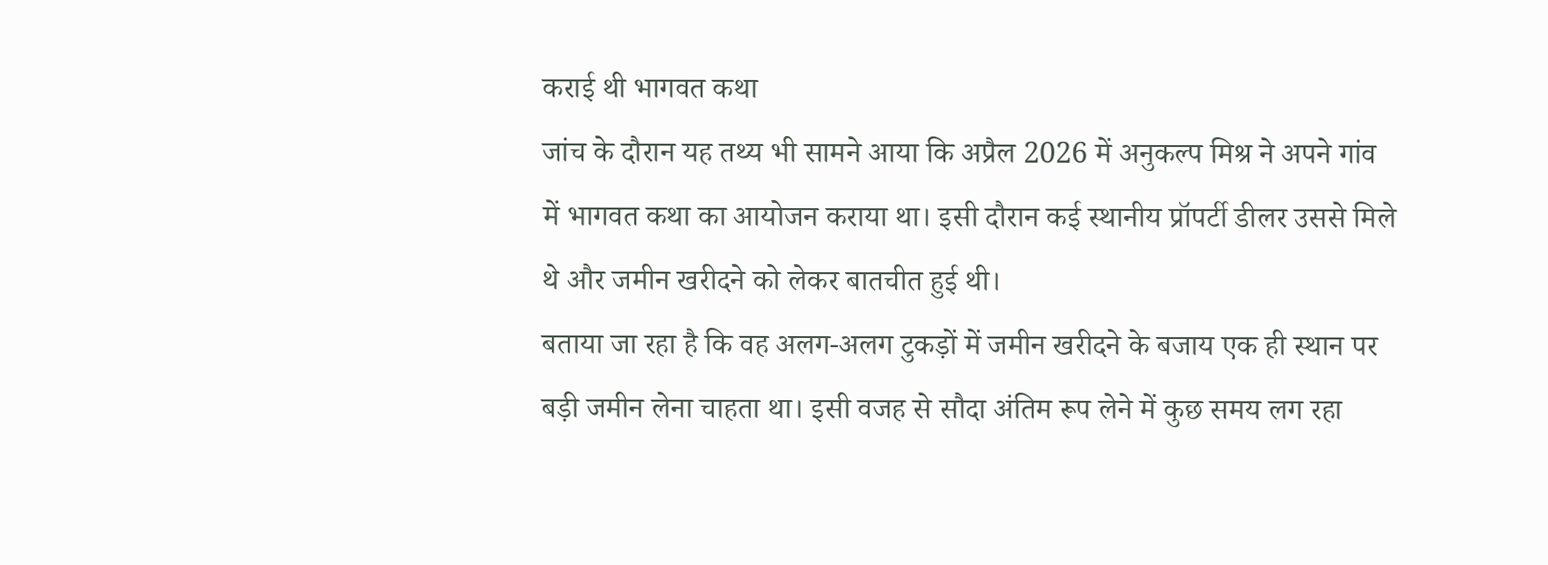कराई थी भागवत कथा
जांच के दौरान यह तथ्य भी सामने आया कि अप्रैल 2026 में अनुकल्प मिश्र ने अपने गांव में भागवत कथा का आयोजन कराया था। इसी दौरान कई स्थानीय प्रॉपर्टी डीलर उससे मिले थे और जमीन खरीदने को लेकर बातचीत हुई थी।
बताया जा रहा है कि वह अलग-अलग टुकड़ों में जमीन खरीदने के बजाय एक ही स्थान पर बड़ी जमीन लेना चाहता था। इसी वजह से सौदा अंतिम रूप लेने में कुछ समय लग रहा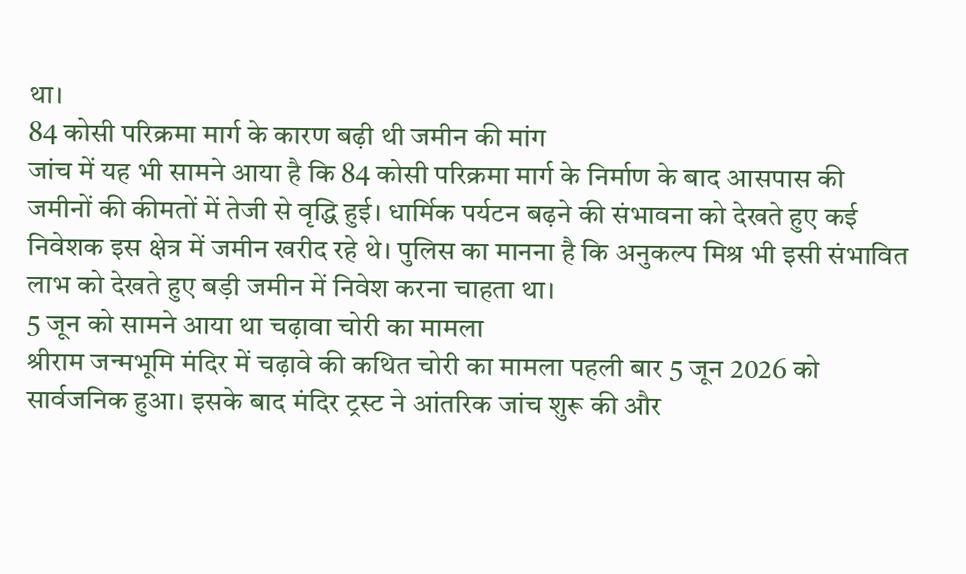था।
84 कोसी परिक्रमा मार्ग के कारण बढ़ी थी जमीन की मांग
जांच में यह भी सामने आया है कि 84 कोसी परिक्रमा मार्ग के निर्माण के बाद आसपास की जमीनों की कीमतों में तेजी से वृद्धि हुई। धार्मिक पर्यटन बढ़ने की संभावना को देखते हुए कई निवेशक इस क्षेत्र में जमीन खरीद रहे थे। पुलिस का मानना है कि अनुकल्प मिश्र भी इसी संभावित लाभ को देखते हुए बड़ी जमीन में निवेश करना चाहता था।
5 जून को सामने आया था चढ़ावा चोरी का मामला
श्रीराम जन्मभूमि मंदिर में चढ़ावे की कथित चोरी का मामला पहली बार 5 जून 2026 को सार्वजनिक हुआ। इसके बाद मंदिर ट्रस्ट ने आंतरिक जांच शुरू की और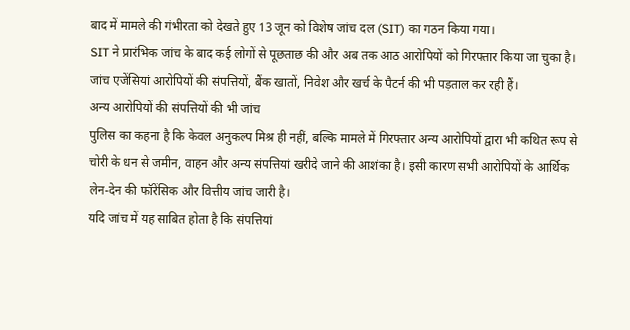बाद में मामले की गंभीरता को देखते हुए 13 जून को विशेष जांच दल (SIT) का गठन किया गया।
SIT ने प्रारंभिक जांच के बाद कई लोगों से पूछताछ की और अब तक आठ आरोपियों को गिरफ्तार किया जा चुका है। जांच एजेंसियां आरोपियों की संपत्तियों, बैंक खातों, निवेश और खर्च के पैटर्न की भी पड़ताल कर रही हैं।
अन्य आरोपियों की संपत्तियों की भी जांच
पुलिस का कहना है कि केवल अनुकल्प मिश्र ही नहीं, बल्कि मामले में गिरफ्तार अन्य आरोपियों द्वारा भी कथित रूप से चोरी के धन से जमीन, वाहन और अन्य संपत्तियां खरीदे जाने की आशंका है। इसी कारण सभी आरोपियों के आर्थिक लेन-देन की फॉरेंसिक और वित्तीय जांच जारी है।
यदि जांच में यह साबित होता है कि संपत्तियां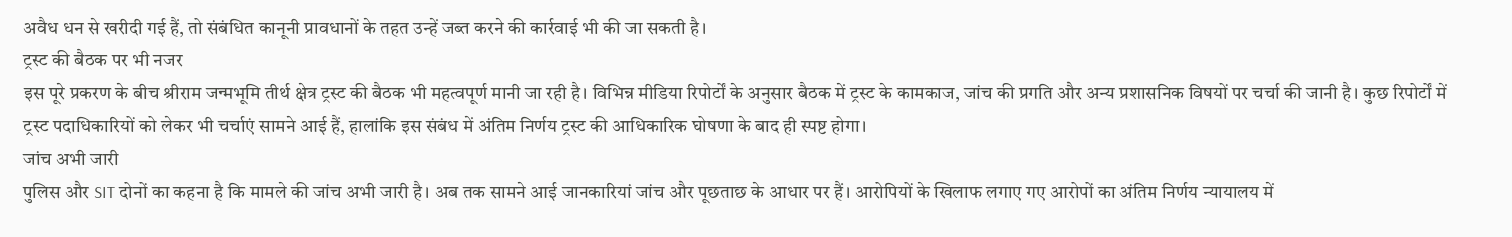अवैध धन से खरीदी गई हैं, तो संबंधित कानूनी प्रावधानों के तहत उन्हें जब्त करने की कार्रवाई भी की जा सकती है।
ट्रस्ट की बैठक पर भी नजर
इस पूरे प्रकरण के बीच श्रीराम जन्मभूमि तीर्थ क्षेत्र ट्रस्ट की बैठक भी महत्वपूर्ण मानी जा रही है। विभिन्न मीडिया रिपोर्टों के अनुसार बैठक में ट्रस्ट के कामकाज, जांच की प्रगति और अन्य प्रशासनिक विषयों पर चर्चा की जानी है। कुछ रिपोर्टों में ट्रस्ट पदाधिकारियों को लेकर भी चर्चाएं सामने आई हैं, हालांकि इस संबंध में अंतिम निर्णय ट्रस्ट की आधिकारिक घोषणा के बाद ही स्पष्ट होगा।
जांच अभी जारी
पुलिस और SIT दोनों का कहना है कि मामले की जांच अभी जारी है। अब तक सामने आई जानकारियां जांच और पूछताछ के आधार पर हैं। आरोपियों के खिलाफ लगाए गए आरोपों का अंतिम निर्णय न्यायालय में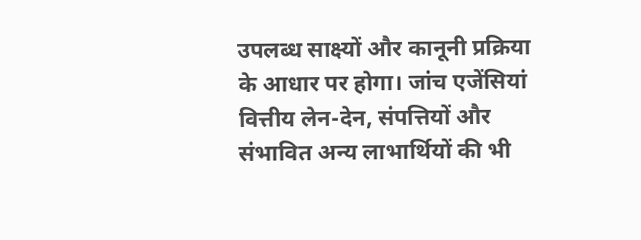उपलब्ध साक्ष्यों और कानूनी प्रक्रिया के आधार पर होगा। जांच एजेंसियां वित्तीय लेन-देन, संपत्तियों और संभावित अन्य लाभार्थियों की भी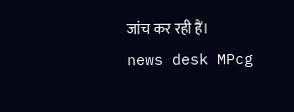जांच कर रही हैं।
news desk MPcg